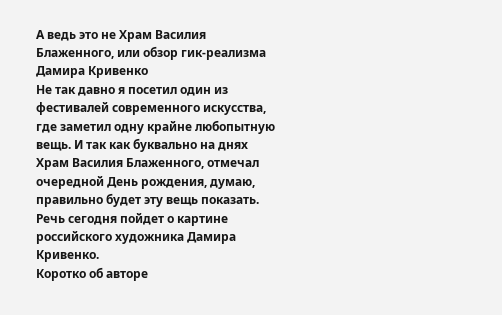А ведь это не Храм Василия Блаженного, или обзор гик-реализма Дамира Кривенко
Не так давно я посетил один из фестивалей современного искусства, где заметил одну крайне любопытную вещь. И так как буквально на днях Храм Василия Блаженного, отмечал очередной День рождения, думаю, правильно будет эту вещь показать.
Речь сегодня пойдет о картине российского художника Дамира Кривенко.
Коротко об авторе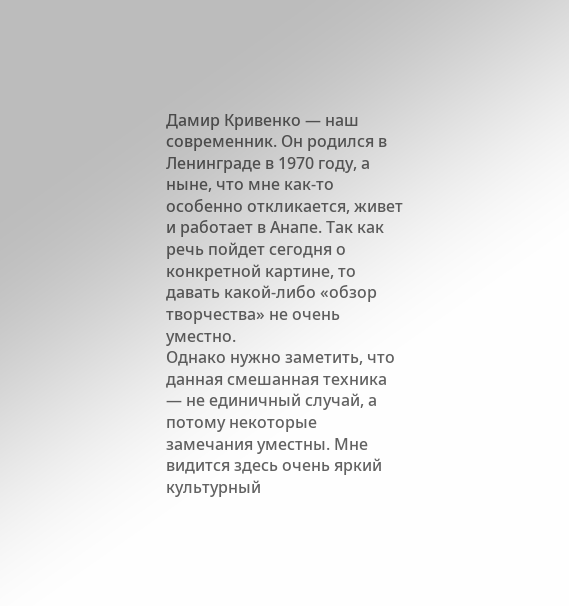Дамир Кривенко — наш современник. Он родился в Ленинграде в 1970 году, а ныне, что мне как-то особенно откликается, живет и работает в Анапе. Так как речь пойдет сегодня о конкретной картине, то давать какой-либо «обзор творчества» не очень уместно.
Однако нужно заметить, что данная смешанная техника — не единичный случай, а потому некоторые замечания уместны. Мне видится здесь очень яркий культурный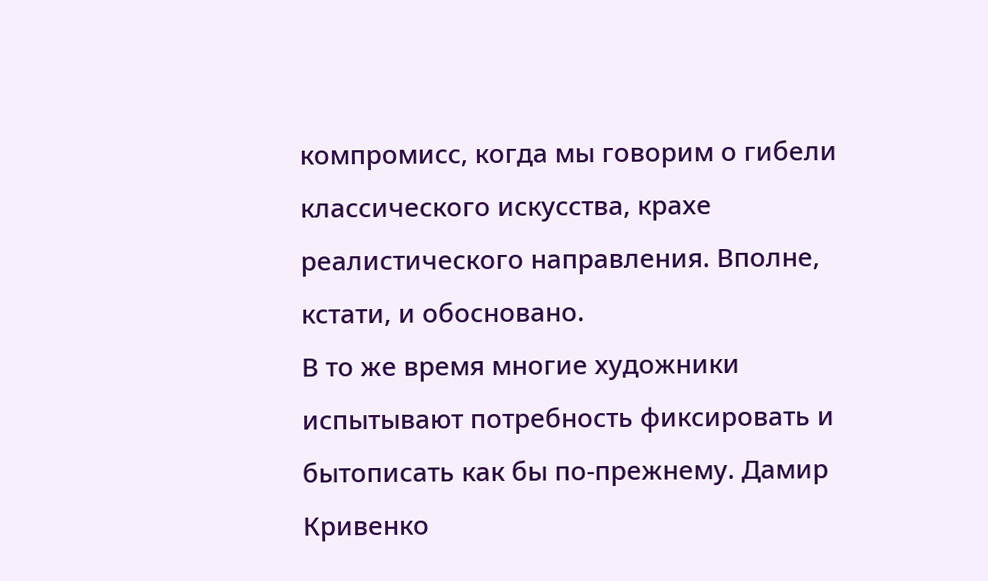компромисс, когда мы говорим о гибели классического искусства, крахе реалистического направления. Вполне, кстати, и обосновано.
В то же время многие художники испытывают потребность фиксировать и бытописать как бы по-прежнему. Дамир Кривенко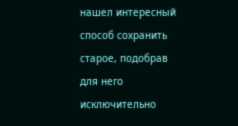нашел интересный способ сохранить старое, подобрав для него исключительно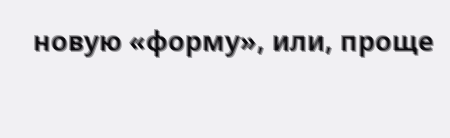новую «форму», или, проще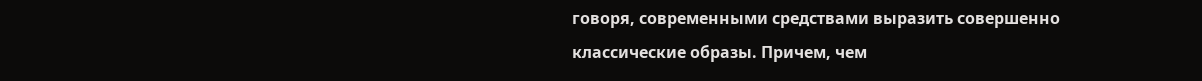говоря, современными средствами выразить совершенно классические образы. Причем, чем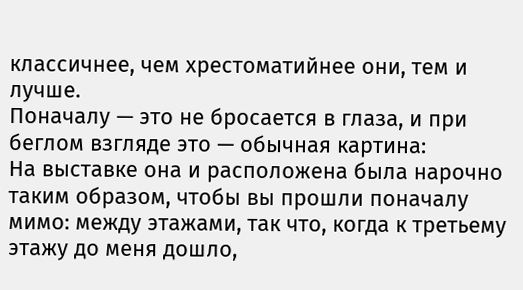классичнее, чем хрестоматийнее они, тем и лучше.
Поначалу — это не бросается в глаза, и при беглом взгляде это — обычная картина:
На выставке она и расположена была нарочно таким образом, чтобы вы прошли поначалу мимо: между этажами, так что, когда к третьему этажу до меня дошло,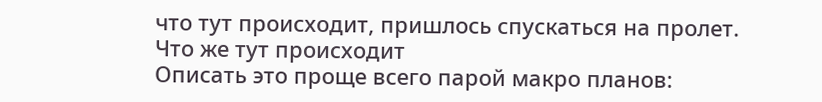что тут происходит, пришлось спускаться на пролет.
Что же тут происходит
Описать это проще всего парой макро планов: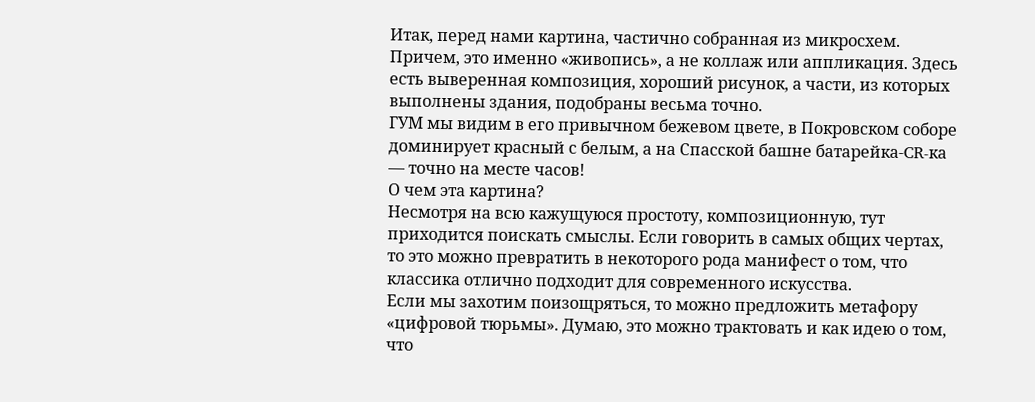Итак, перед нами картина, частично собранная из микросхем. Причем, это именно «живопись», а не коллаж или аппликация. Здесь есть выверенная композиция, хороший рисунок, а части, из которых выполнены здания, подобраны весьма точно.
ГУМ мы видим в его привычном бежевом цвете, в Покровском соборе доминирует красный с белым, а на Спасской башне батарейка-CR-ка — точно на месте часов!
О чем эта картина?
Несмотря на всю кажущуюся простоту, композиционную, тут приходится поискать смыслы. Если говорить в самых общих чертах, то это можно превратить в некоторого рода манифест о том, что классика отлично подходит для современного искусства.
Если мы захотим поизощряться, то можно предложить метафору «цифровой тюрьмы». Думаю, это можно трактовать и как идею о том, что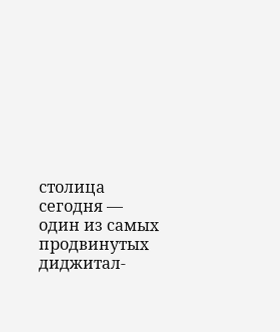столица сегодня — один из самых продвинутых диджитал-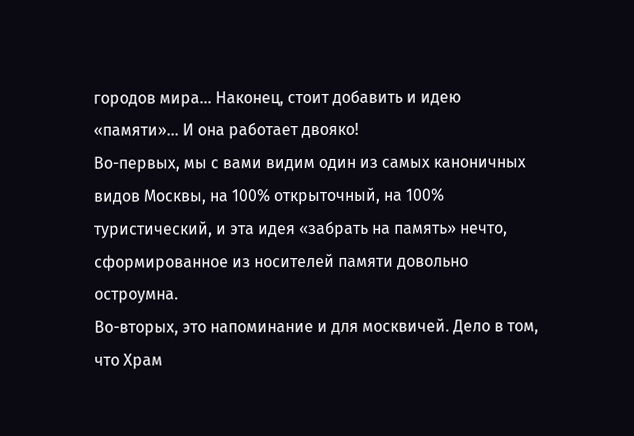городов мира… Наконец, стоит добавить и идею «памяти»… И она работает двояко!
Во-первых, мы с вами видим один из самых каноничных видов Москвы, на 100% открыточный, на 100% туристический, и эта идея «забрать на память» нечто, сформированное из носителей памяти довольно остроумна.
Во-вторых, это напоминание и для москвичей. Дело в том, что Храм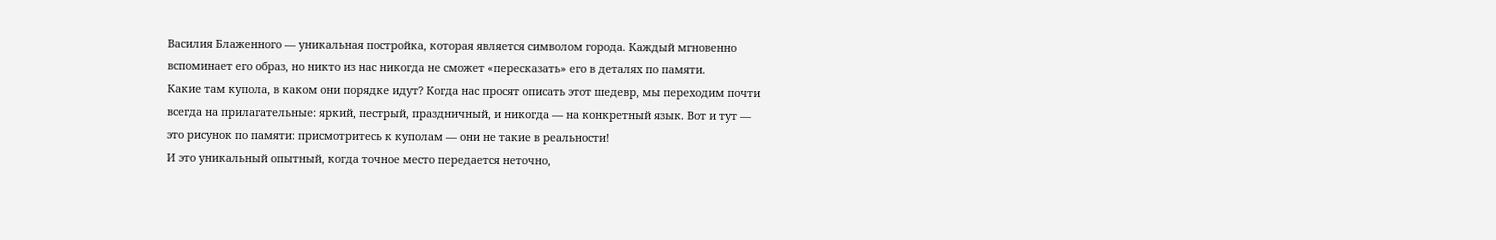Василия Блаженного — уникальная постройка, которая является символом города. Каждый мгновенно вспоминает его образ, но никто из нас никогда не сможет «пересказать» его в деталях по памяти.
Какие там купола, в каком они порядке идут? Когда нас просят описать этот шедевр, мы переходим почти всегда на прилагательные: яркий, пестрый, праздничный, и никогда — на конкретный язык. Вот и тут — это рисунок по памяти: присмотритесь к куполам — они не такие в реальности!
И это уникальный опытный, когда точное место передается неточно,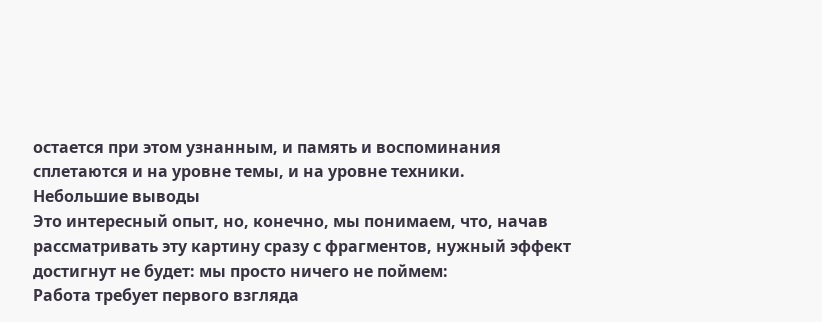остается при этом узнанным, и память и воспоминания сплетаются и на уровне темы, и на уровне техники.
Небольшие выводы
Это интересный опыт, но, конечно, мы понимаем, что, начав рассматривать эту картину сразу с фрагментов, нужный эффект достигнут не будет: мы просто ничего не поймем:
Работа требует первого взгляда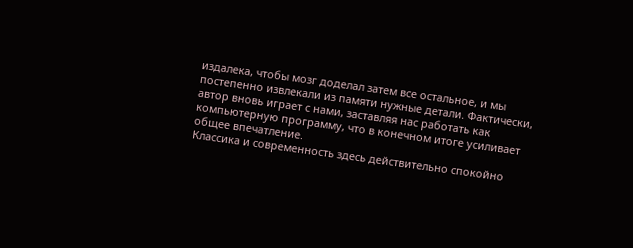издалека, чтобы мозг доделал затем все остальное, и мы постепенно извлекали из памяти нужные детали. Фактически, автор вновь играет с нами, заставляя нас работать как компьютерную программу, что в конечном итоге усиливает общее впечатление.
Классика и современность здесь действительно спокойно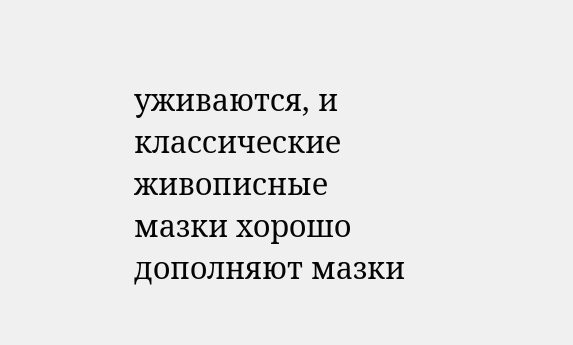уживаются, и классические живописные мазки хорошо дополняют мазки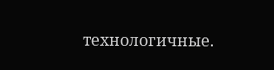технологичные.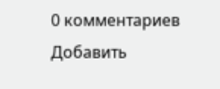0 комментариев
Добавить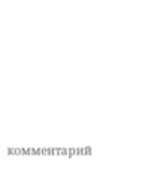комментарий